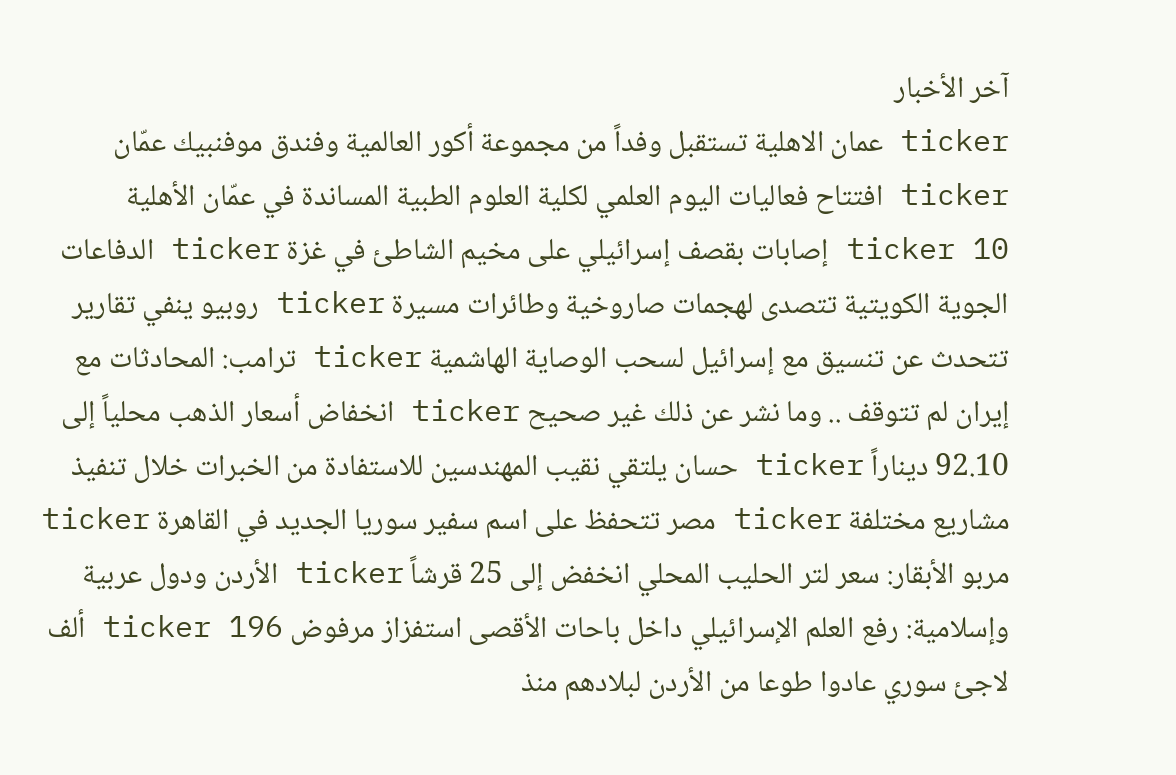آخر الأخبار
ticker عمان الاهلية تستقبل وفداً من مجموعة أكور العالمية وفندق موفنبيك عمّان ticker افتتاح فعاليات اليوم العلمي لكلية العلوم الطبية المساندة في عمّان الأهلية ticker 10 إصابات بقصف إسرائيلي على مخيم الشاطئ في غزة ticker الدفاعات الجوية الكويتية تتصدى لهجمات صاروخية وطائرات مسيرة ticker روبيو ينفي تقارير تتحدث عن تنسيق مع إسرائيل لسحب الوصاية الهاشمية ticker ترامب: المحادثات مع إيران لم تتوقف .. وما نشر عن ذلك غير صحيح ticker انخفاض أسعار الذهب محلياً إلى 92.10 ديناراً ticker حسان يلتقي نقيب المهندسين للاستفادة من الخبرات خلال تنفيذ مشاريع مختلفة ticker مصر تتحفظ على اسم سفير سوريا الجديد في القاهرة ticker مربو الأبقار: سعر لتر الحليب المحلي انخفض إلى 25 قرشاً ticker الأردن ودول عربية وإسلامية: رفع العلم الإسرائيلي داخل باحات الأقصى استفزاز مرفوض ticker 196 ألف لاجئ سوري عادوا طوعا من الأردن لبلادهم منذ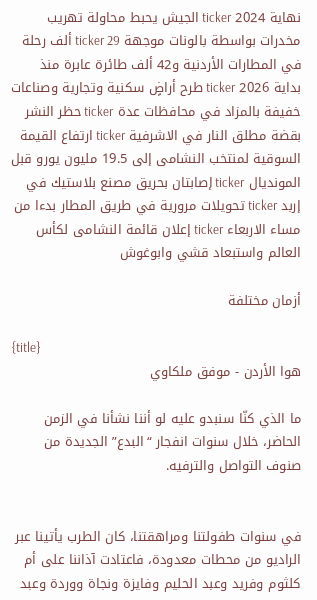نهاية 2024 ticker الجيش يحبط محاولة تهريب مخدرات بواسطة بالونات موجهة ticker 29 ألف رحلة في المطارات الأردنية و42 ألف طائرة عابرة منذ بداية 2026 ticker طرح أراضٍ سكنية وتجارية وصناعات خفيفة بالمزاد في محافظات عدة ticker حظر النشر بقضة مطلق النار في الاشرفية ticker ارتفاع القيمة السوقية لمنتخب النشامى إلى 19.5 مليون يورو قبل المونديال ticker إصابتان بحريق مصنع بلاستيك في إربد ticker تحويلات مرورية في طريق المطار بدءا من مساء الاربعاء ticker إعلان قائمة النشامى لكأس العالم واستبعاد قشي وابوغوش

أزمان مختلفة

{title}
هوا الأردن - موفق ملكاوي

ما الذي كنّا سنبدو عليه لو أننا نشأنا في الزمن الحاضر، خلال سنوات انفجار “البدع” الجديدة من صنوف التواصل والترفيه.


في سنوات طفولتنا ومراهقتنا، كان الطرب يأتينا عبر الراديو من محطات معدودة، فاعتادت آذاننا على أم كلثوم وفريد وعبد الحليم وفايزة ونجاة ووردة وعبد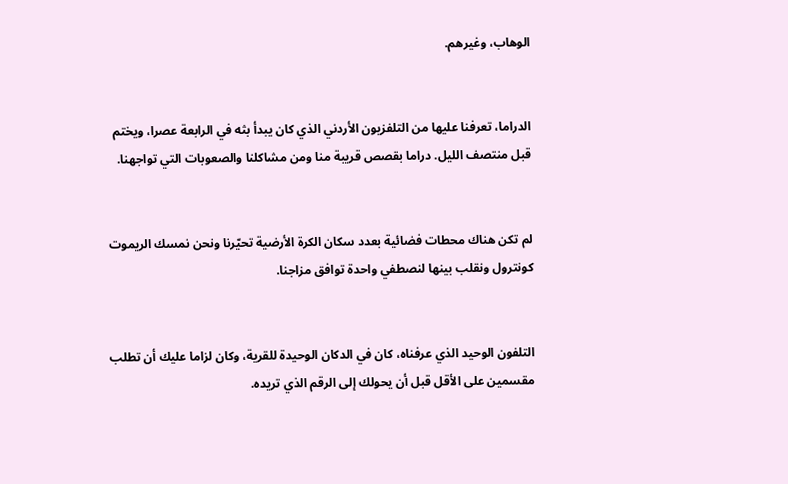الوهاب، وغيرهم.


الدراما، تعرفنا عليها من التلفزيون الأردني الذي كان يبدأ بثه في الرابعة عصرا، ويختم قبل منتصف الليل. دراما بقصص قريبة منا ومن مشاكلنا والصعوبات التي تواجهنا.


لم تكن هناك محطات فضائية بعدد سكان الكرة الأرضية تحيّرنا ونحن نمسك الريموت كونترول ونقلب بينها لنصطفي واحدة توافق مزاجنا.


التلفون الوحيد الذي عرفناه، كان في الدكان الوحيدة للقرية، وكان لزاما عليك أن تطلب مقسمين على الأقل قبل أن يحولك إلى الرقم الذي تريده.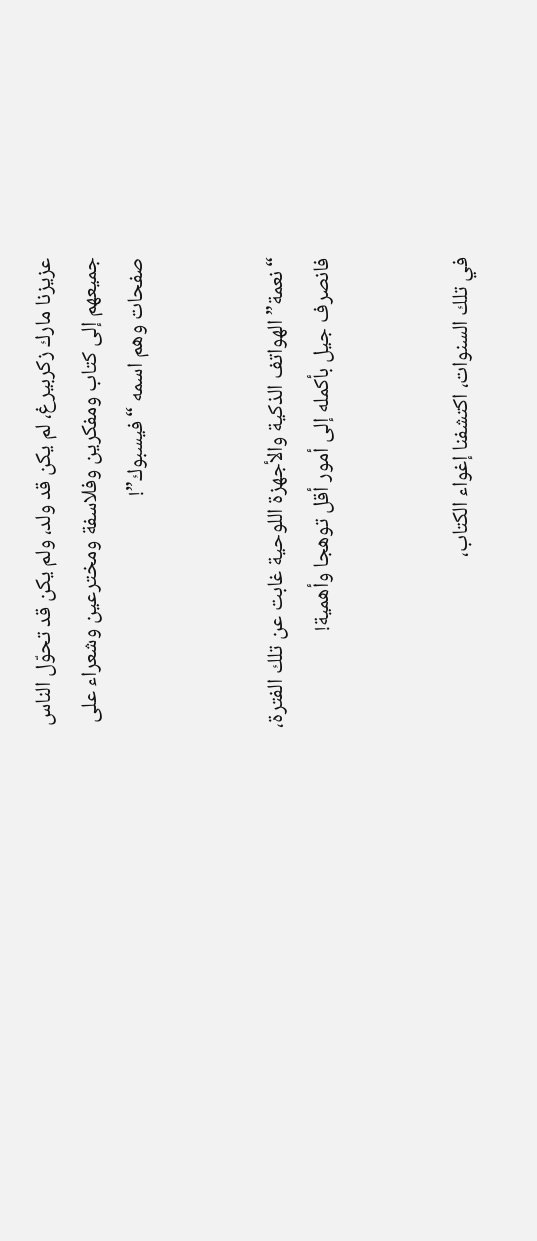عزيزنا مارك زكربيرغ، لم يكن قد ولد، ولم يكن قد تحوّل الناس جميعهم إلى كتاب ومفكرين وفلاسفة ومخترعين وشعراء على صفحات وهم اسمه “فيسبوك”!


“نعمة” الهواتف الذكية والأجهزة اللوحية غابت عن تلك الفترة، فانصرف جيل بأكمله إلى أمور أقل توهجا وأهمية!


في تلك السنوات، اكتشفنا إغواء الكتاب،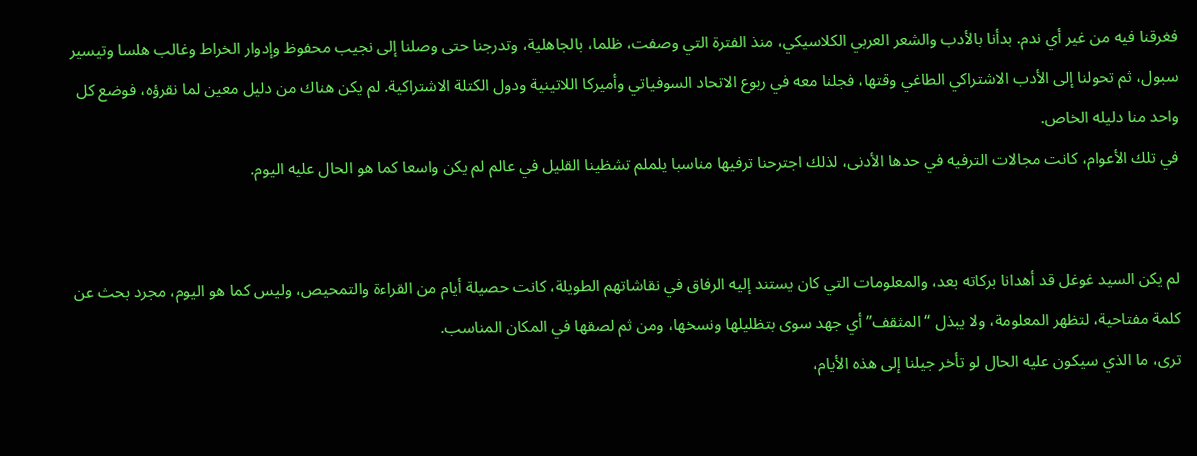فغرقنا فيه من غير أي ندم. بدأنا بالأدب والشعر العربي الكلاسيكي، منذ الفترة التي وصفت، ظلما، بالجاهلية، وتدرجنا حتى وصلنا إلى نجيب محفوظ وإدوار الخراط وغالب هلسا وتيسير سبول، ثم تحولنا إلى الأدب الاشتراكي الطاغي وقتها، فجلنا معه في ربوع الاتحاد السوفياتي وأميركا اللاتينية ودول الكتلة الاشتراكية. لم يكن هناك من دليل معين لما نقرؤه، فوضع كل واحد منا دليله الخاص.
في تلك الأعوام، كانت مجالات الترفيه في حدها الأدنى، لذلك اجترحنا ترفيها مناسبا يلملم تشظينا القليل في عالم لم يكن واسعا كما هو الحال عليه اليوم.


لم يكن السيد غوغل قد أهدانا بركاته بعد، والمعلومات التي كان يستند إليه الرفاق في نقاشاتهم الطويلة، كانت حصيلة أيام من القراءة والتمحيص، وليس كما هو اليوم، مجرد بحث عن كلمة مفتاحية، لتظهر المعلومة، ولا يبذل “المثقف” أي جهد سوى بتظليلها ونسخها، ومن ثم لصقها في المكان المناسب.
ترى، ما الذي سيكون عليه الحال لو تأخر جيلنا إلى هذه الأيام،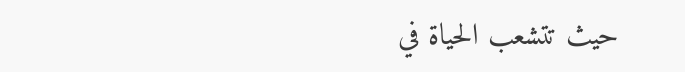حيث تتشعب الحياة في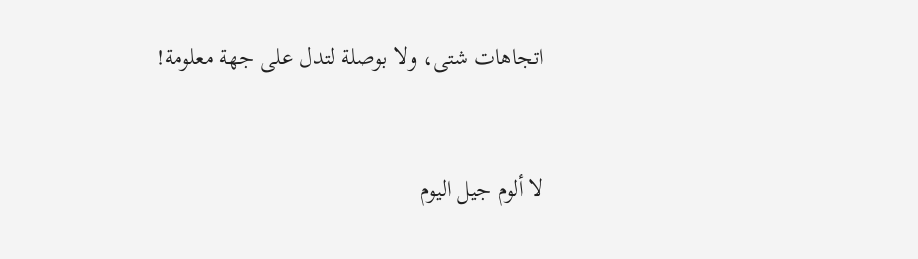اتجاهات شتى، ولا بوصلة لتدل على جهة معلومة!


لا ألوم جيل اليوم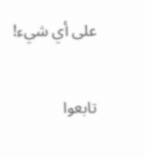على أي شيء!

تابعوا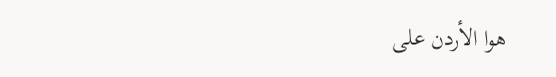هوا الأردن على